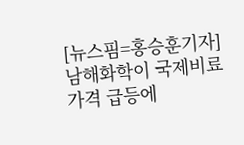[뉴스핌=홍승훈기자] 남해화학이 국제비료 가격 급등에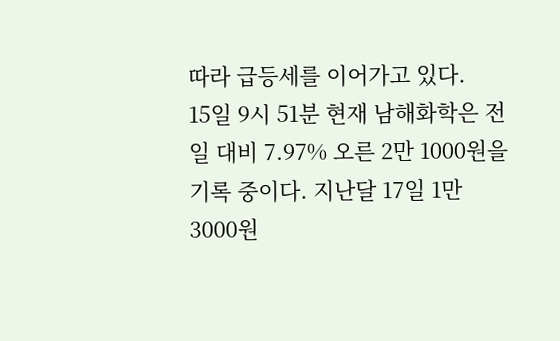따라 급등세를 이어가고 있다.
15일 9시 51분 현재 남해화학은 전일 대비 7.97% 오른 2만 1000원을 기록 중이다. 지난달 17일 1만 3000원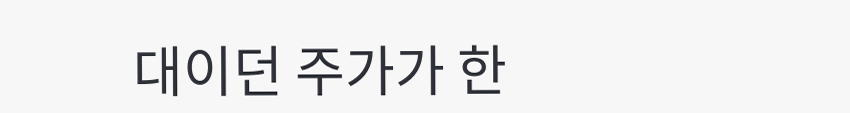대이던 주가가 한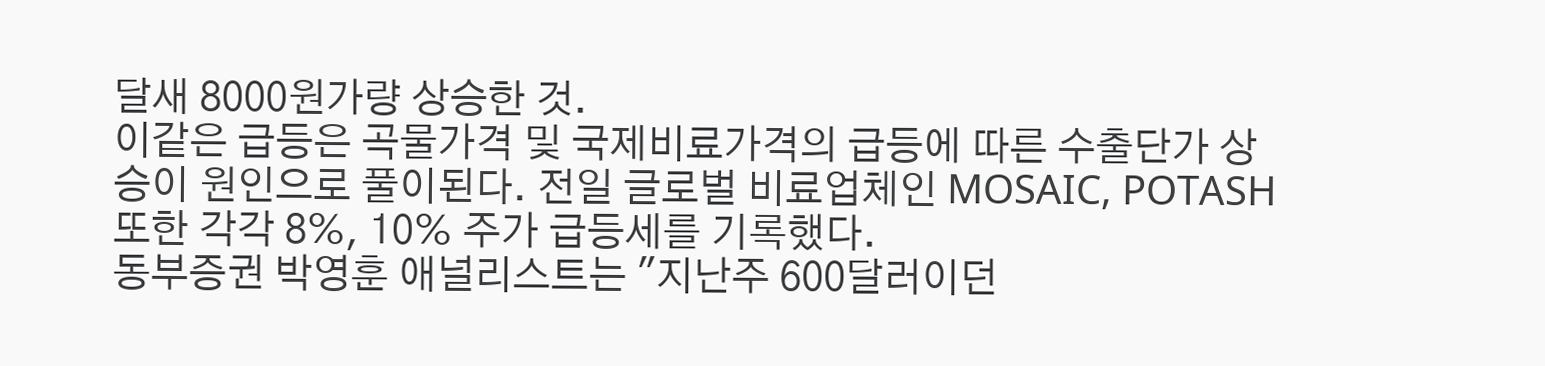달새 8000원가량 상승한 것.
이같은 급등은 곡물가격 및 국제비료가격의 급등에 따른 수출단가 상승이 원인으로 풀이된다. 전일 글로벌 비료업체인 MOSAIC, POTASH 또한 각각 8%, 10% 주가 급등세를 기록했다.
동부증권 박영훈 애널리스트는 "지난주 600달러이던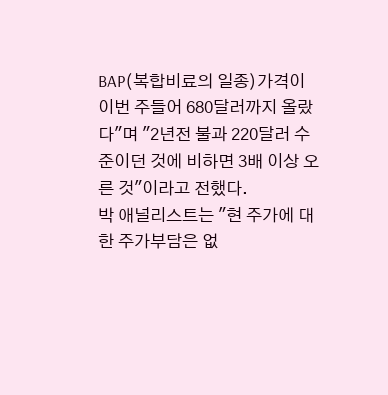BAP(복합비료의 일종)가격이 이번 주들어 680달러까지 올랐다"며 "2년전 불과 220달러 수준이던 것에 비하면 3배 이상 오른 것"이라고 전했다.
박 애널리스트는 "현 주가에 대한 주가부담은 없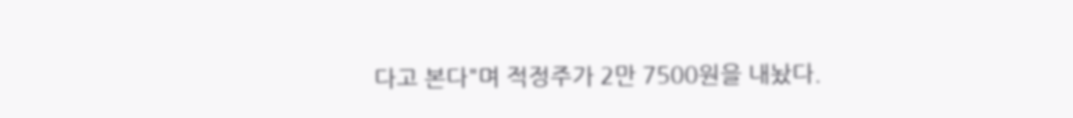다고 본다"며 적정주가 2만 7500원을 내놨다.